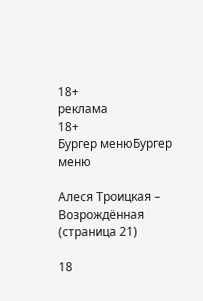18+
реклама
18+
Бургер менюБургер меню

Алеся Троицкая – Возрождённая (страница 21)

18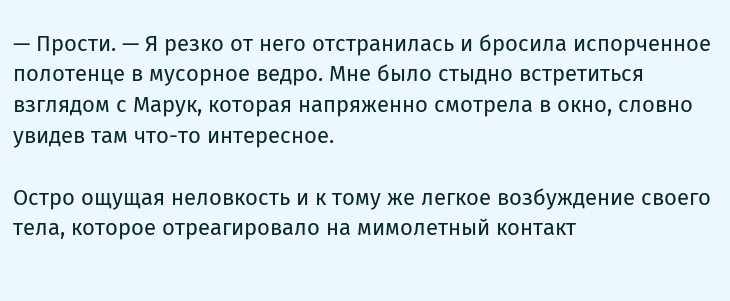— Прости. — Я резко от него отстранилась и бросила испорченное полотенце в мусорное ведро. Мне было стыдно встретиться взглядом с Марук, которая напряженно смотрела в окно, словно увидев там что-то интересное.

Остро ощущая неловкость и к тому же легкое возбуждение своего тела, которое отреагировало на мимолетный контакт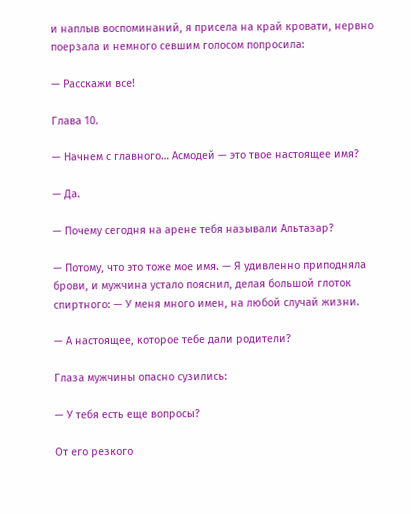и наплыв воспоминаний, я присела на край кровати, нервно поерзала и немного севшим голосом попросила:

— Расскажи все!

Глава 10.

— Начнем с главного… Асмодей — это твое настоящее имя?

— Да.

— Почему сегодня на арене тебя называли Альтазар?

— Потому, что это тоже мое имя. — Я удивленно приподняла брови, и мужчина устало пояснил, делая большой глоток спиртного: — У меня много имен, на любой случай жизни.

— А настоящее, которое тебе дали родители?

Глаза мужчины опасно сузились:

— У тебя есть еще вопросы?

От его резкого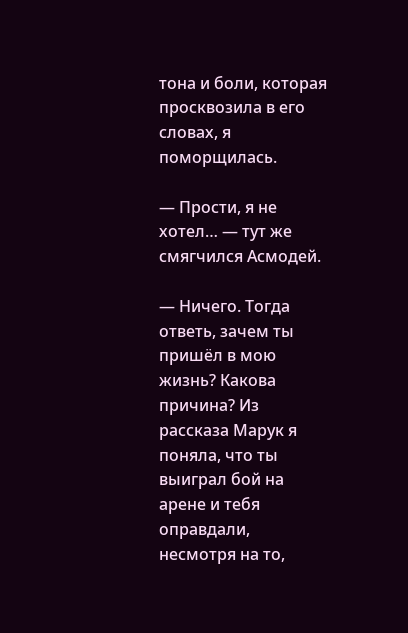тона и боли, которая просквозила в его словах, я поморщилась.

— Прости, я не хотел… — тут же смягчился Асмодей.

— Ничего. Тогда ответь, зачем ты пришёл в мою жизнь? Какова причина? Из рассказа Марук я поняла, что ты выиграл бой на арене и тебя оправдали, несмотря на то,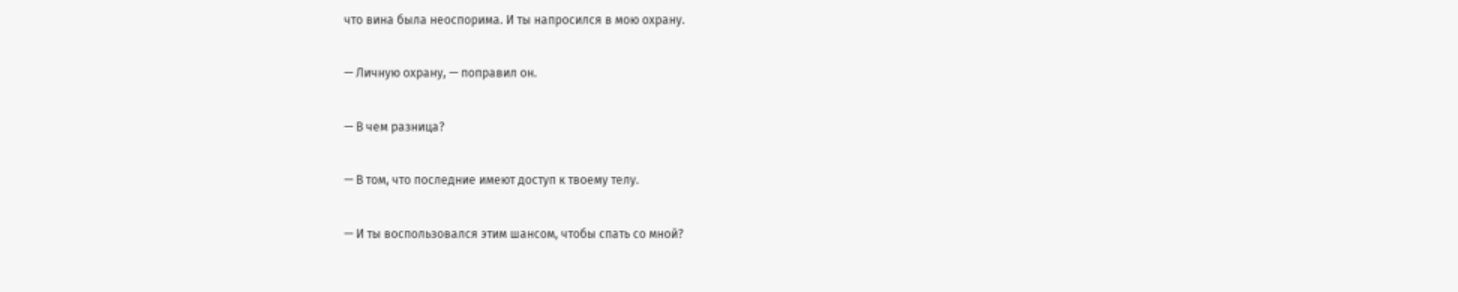что вина была неоспорима. И ты напросился в мою охрану.

— Личную охрану, — поправил он.

— В чем разница?

— В том, что последние имеют доступ к твоему телу.

— И ты воспользовался этим шансом, чтобы спать со мной?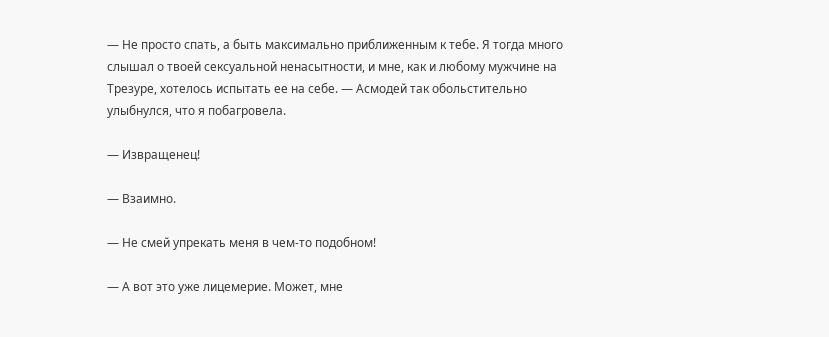— Не просто спать, а быть максимально приближенным к тебе. Я тогда много слышал о твоей сексуальной ненасытности, и мне, как и любому мужчине на Трезуре, хотелось испытать ее на себе. — Асмодей так обольстительно улыбнулся, что я побагровела.

— Извращенец!

— Взаимно.

— Не смей упрекать меня в чем-то подобном!

— А вот это уже лицемерие. Может, мне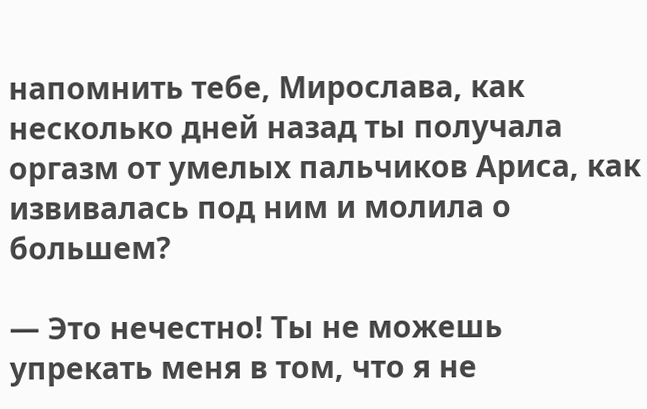напомнить тебе, Мирослава, как несколько дней назад ты получала оргазм от умелых пальчиков Ариса, как извивалась под ним и молила о большем?

— Это нечестно! Ты не можешь упрекать меня в том, что я не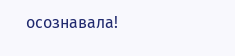осознавала!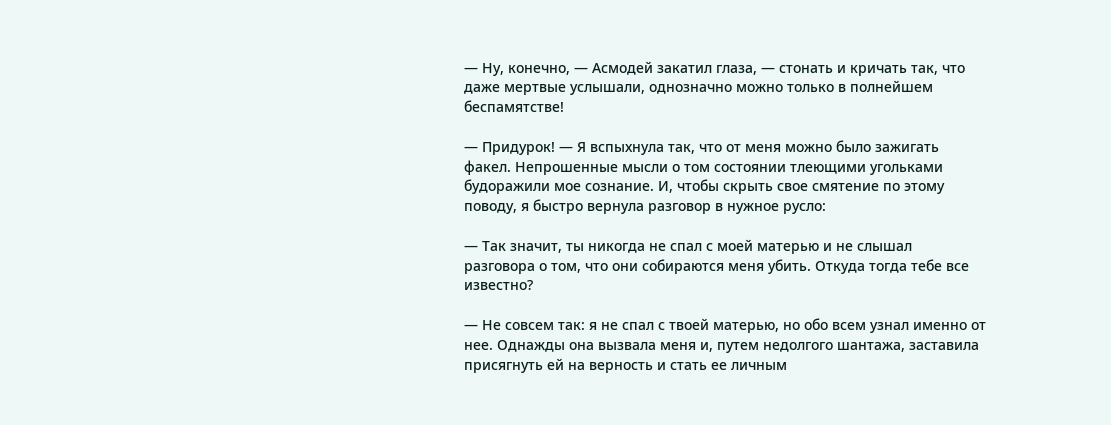— Ну, конечно, — Асмодей закатил глаза, — стонать и кричать так, что даже мертвые услышали, однозначно можно только в полнейшем беспамятстве!

— Придурок! — Я вспыхнула так, что от меня можно было зажигать факел. Непрошенные мысли о том состоянии тлеющими угольками будоражили мое сознание. И, чтобы скрыть свое смятение по этому поводу, я быстро вернула разговор в нужное русло:

— Так значит, ты никогда не спал с моей матерью и не слышал разговора о том, что они собираются меня убить. Откуда тогда тебе все известно?

— Не совсем так: я не спал с твоей матерью, но обо всем узнал именно от нее. Однажды она вызвала меня и, путем недолгого шантажа, заставила присягнуть ей на верность и стать ее личным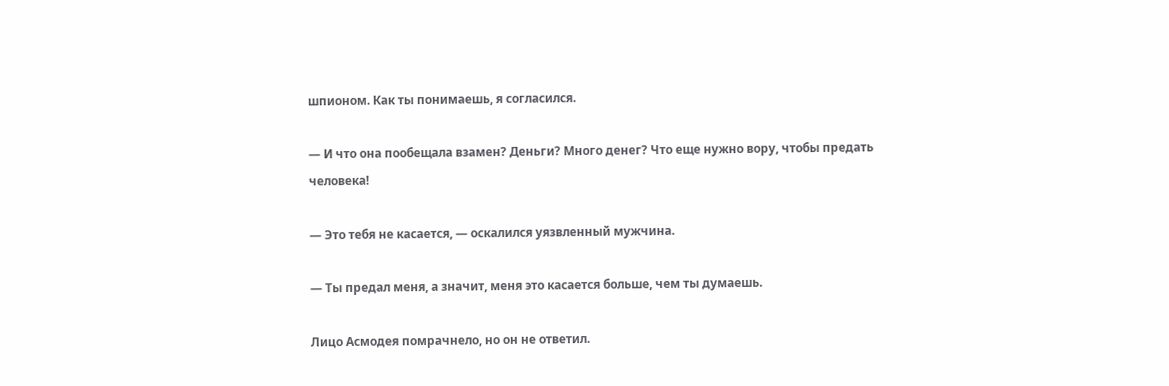шпионом. Как ты понимаешь, я согласился.

— И что она пообещала взамен? Деньги? Много денег? Что еще нужно вору, чтобы предать человека!

— Это тебя не касается, — оскалился уязвленный мужчина.

— Ты предал меня, а значит, меня это касается больше, чем ты думаешь.

Лицо Асмодея помрачнело, но он не ответил.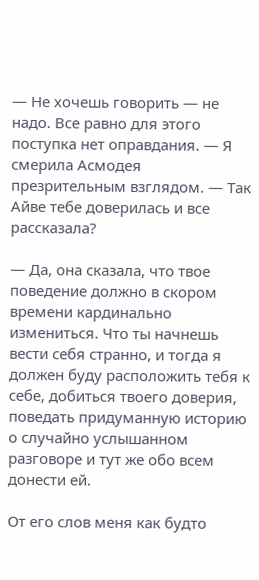— Не хочешь говорить — не надо. Все равно для этого поступка нет оправдания. — Я смерила Асмодея презрительным взглядом. — Так Айве тебе доверилась и все рассказала?

— Да, она сказала, что твое поведение должно в скором времени кардинально измениться. Что ты начнешь вести себя странно, и тогда я должен буду расположить тебя к себе, добиться твоего доверия, поведать придуманную историю о случайно услышанном разговоре и тут же обо всем донести ей.

От его слов меня как будто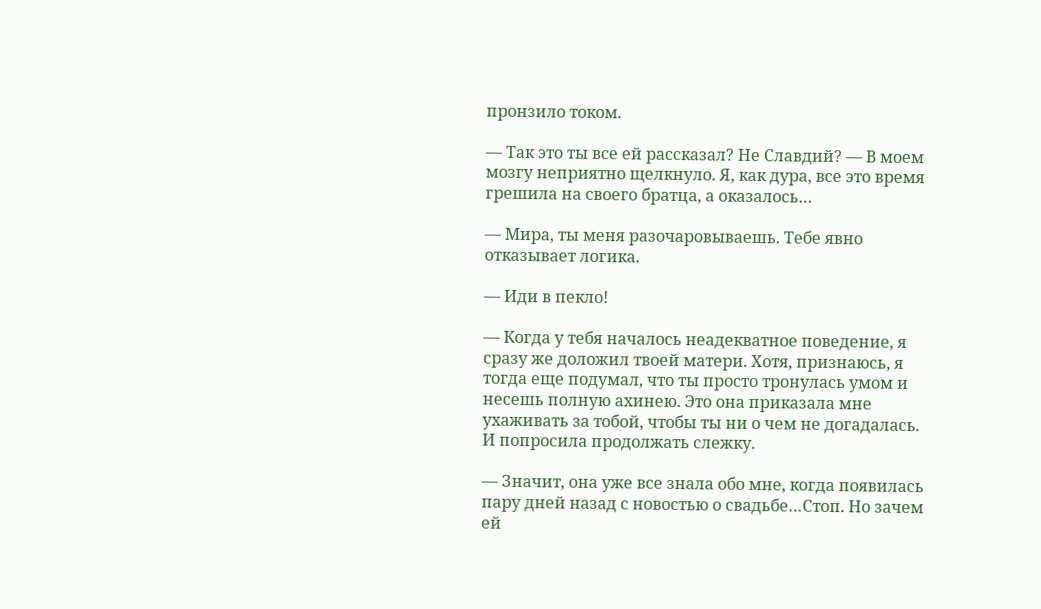пронзило током.

— Так это ты все ей рассказал? Не Славдий? — В моем мозгу неприятно щелкнуло. Я, как дура, все это время грешила на своего братца, а оказалось…

— Мира, ты меня разочаровываешь. Тебе явно отказывает логика.

— Иди в пекло!

— Когда у тебя началось неадекватное поведение, я сразу же доложил твоей матери. Хотя, признаюсь, я тогда еще подумал, что ты просто тронулась умом и несешь полную ахинею. Это она приказала мне ухаживать за тобой, чтобы ты ни о чем не догадалась. И попросила продолжать слежку.

— Значит, она уже все знала обо мне, когда появилась пару дней назад с новостью о свадьбе…Стоп. Но зачем ей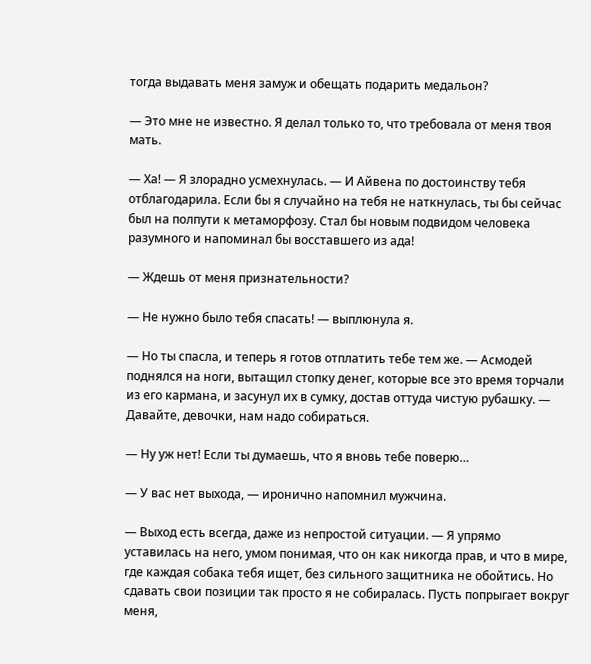тогда выдавать меня замуж и обещать подарить медальон?

— Это мне не известно. Я делал только то, что требовала от меня твоя мать.

— Ха! — Я злорадно усмехнулась. — И Айвена по достоинству тебя отблагодарила. Если бы я случайно на тебя не наткнулась, ты бы сейчас был на полпути к метаморфозу. Стал бы новым подвидом человека разумного и напоминал бы восставшего из ада!

— Ждешь от меня признательности?

— Не нужно было тебя спасать! — выплюнула я.

— Но ты спасла, и теперь я готов отплатить тебе тем же. — Асмодей поднялся на ноги, вытащил стопку денег, которые все это время торчали из его кармана, и засунул их в сумку, достав оттуда чистую рубашку. — Давайте, девочки, нам надо собираться.

— Ну уж нет! Если ты думаешь, что я вновь тебе поверю…

— У вас нет выхода, — иронично напомнил мужчина.

— Выход есть всегда, даже из непростой ситуации. — Я упрямо уставилась на него, умом понимая, что он как никогда прав, и что в мире, где каждая собака тебя ищет, без сильного защитника не обойтись. Но сдавать свои позиции так просто я не собиралась. Пусть попрыгает вокруг меня,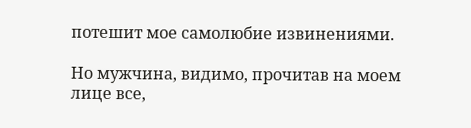потешит мое самолюбие извинениями.

Но мужчина, видимо, прочитав на моем лице все,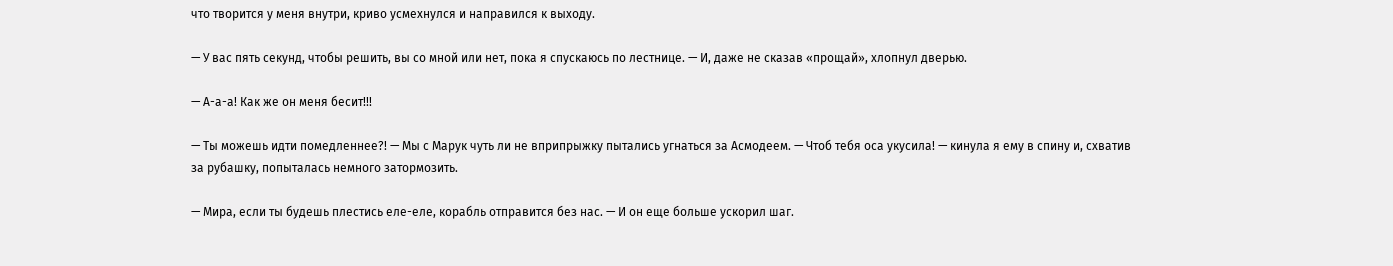что творится у меня внутри, криво усмехнулся и направился к выходу.

— У вас пять секунд, чтобы решить, вы со мной или нет, пока я спускаюсь по лестнице. — И, даже не сказав «прощай», хлопнул дверью.

— А-а-а! Как же он меня бесит!!!

— Ты можешь идти помедленнее?! — Мы с Марук чуть ли не вприпрыжку пытались угнаться за Асмодеем. — Чтоб тебя оса укусила! — кинула я ему в спину и, схватив за рубашку, попыталась немного затормозить.

— Мира, если ты будешь плестись еле-еле, корабль отправится без нас. — И он еще больше ускорил шаг.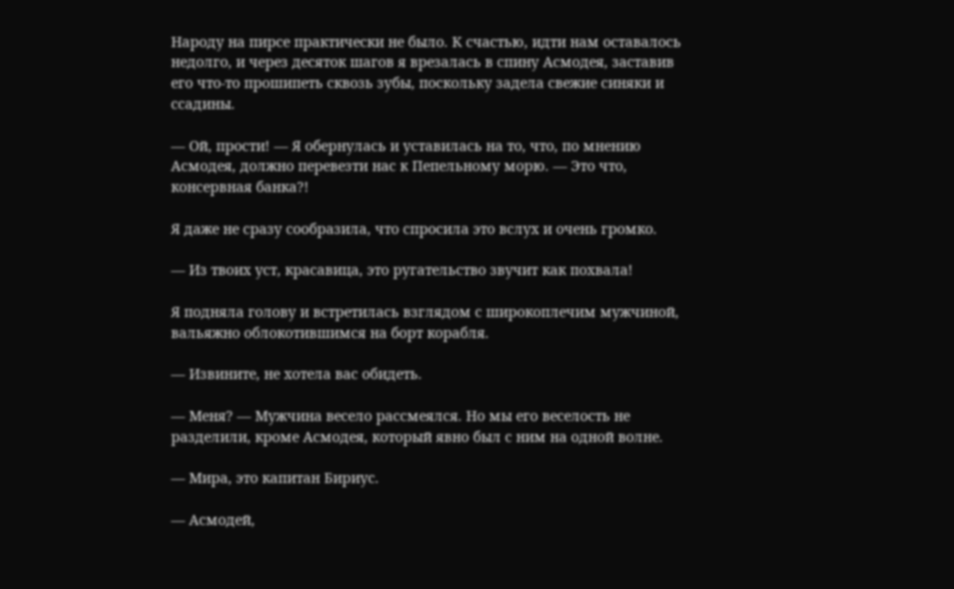Народу на пирсе практически не было. К счастью, идти нам оставалось недолго, и через десяток шагов я врезалась в спину Асмодея, заставив его что-то прошипеть сквозь зубы, поскольку задела свежие синяки и ссадины.

— Ой, прости! — Я обернулась и уставилась на то, что, по мнению Асмодея, должно перевезти нас к Пепельному морю. — Это что, консервная банка?!

Я даже не сразу сообразила, что спросила это вслух и очень громко.

— Из твоих уст, красавица, это ругательство звучит как похвала!

Я подняла голову и встретилась взглядом с широкоплечим мужчиной, вальяжно облокотившимся на борт корабля.

— Извините, не хотела вас обидеть.

— Меня? — Мужчина весело рассмеялся. Но мы его веселость не разделили, кроме Асмодея, который явно был с ним на одной волне.

— Мира, это капитан Бириус.

— Асмодей,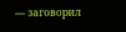— заговорил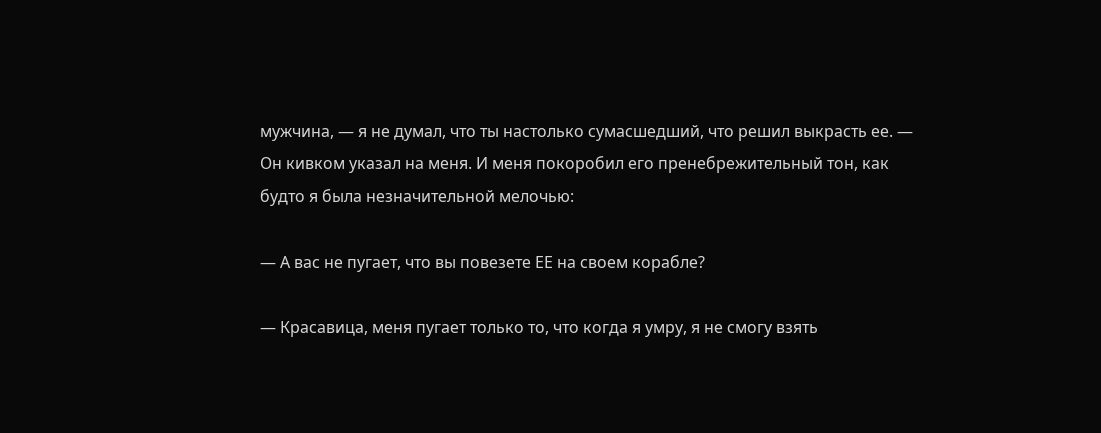мужчина, — я не думал, что ты настолько сумасшедший, что решил выкрасть ее. — Он кивком указал на меня. И меня покоробил его пренебрежительный тон, как будто я была незначительной мелочью:

— А вас не пугает, что вы повезете ЕЕ на своем корабле?

— Красавица, меня пугает только то, что когда я умру, я не смогу взять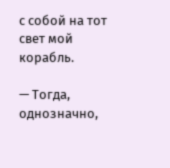с собой на тот свет мой корабль.

— Тогда, однозначно,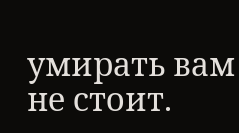умирать вам не стоит.